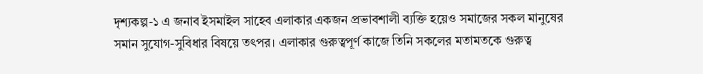দৃশ্যকল্প-১ এ জনাব ইসমাইল সাহেব এলাকার একজন প্রভাবশালী ব্যক্তি হয়েও সমাজের সকল মানুষের সমান সুযোগ-সুবিধার বিষয়ে তৎপর। এলাকার গুরুত্বপূর্ণ কাজে তিনি সকলের মতামতকে গুরুত্ব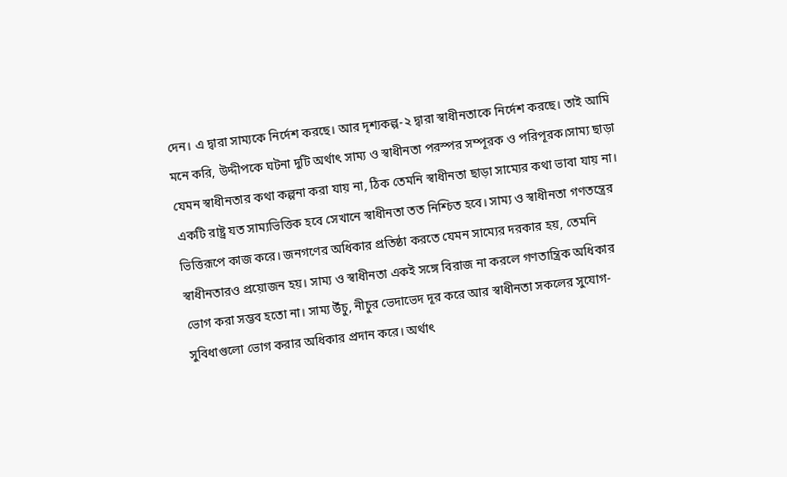দেন। এ দ্বারা সাম্যকে নির্দেশ করছে। আর দৃশ্যকল্প-২ দ্বারা স্বাধীনতাকে নির্দেশ করছে। তাই আমি মনে করি, উদ্দীপকে ঘটনা দুটি অর্থাৎ সাম্য ও স্বাধীনতা পরস্পর সম্পূরক ও পরিপূরক।সাম্য ছাড়া যেমন স্বাধীনতার কথা কল্পনা করা যায় না, ঠিক তেমনি স্বাধীনতা ছাড়া সাম্যের কথা ভাবা যায় না। একটি রাষ্ট্র যত সাম্যভিত্তিক হবে সেখানে স্বাধীনতা তত নিশ্চিত হবে। সাম্য ও স্বাধীনতা গণতন্ত্রের ভিত্তিরূপে কাজ করে। জনগণের অধিকার প্রতিষ্ঠা করতে যেমন সাম্যের দরকার হয়, তেমনি স্বাধীনতারও প্রয়োজন হয়। সাম্য ও স্বাধীনতা একই সঙ্গে বিরাজ না করলে গণতান্ত্রিক অধিকার ভোগ করা সম্ভব হতো না। সাম্য উঁচু, নীচুর ভেদাভেদ দূর করে আর স্বাধীনতা সকলের সুযোগ-সুবিধাগুলো ভোগ করার অধিকার প্রদান করে। অর্থাৎ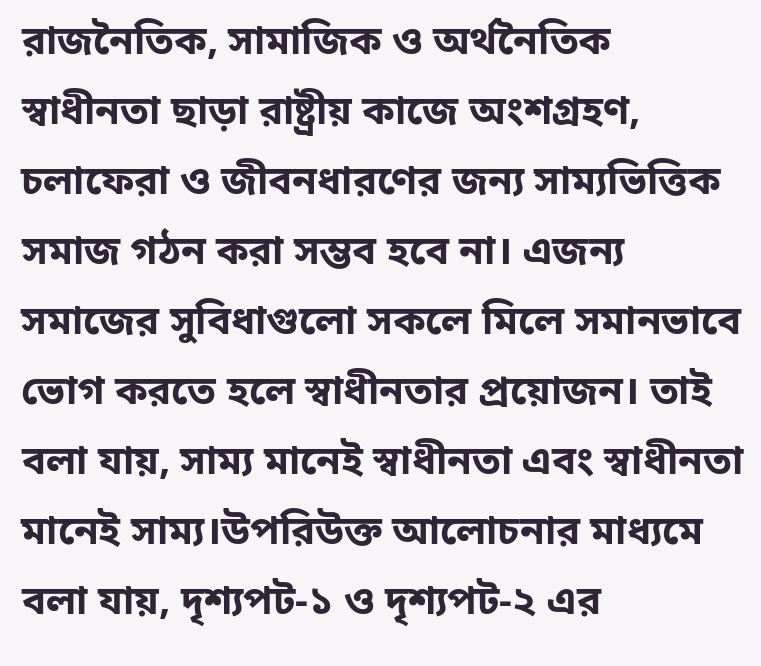রাজনৈতিক, সামাজিক ও অর্থনৈতিক স্বাধীনতা ছাড়া রাষ্ট্রীয় কাজে অংশগ্রহণ, চলাফেরা ও জীবনধারণের জন্য সাম্যভিত্তিক সমাজ গঠন করা সম্ভব হবে না। এজন্য সমাজের সুবিধাগুলো সকলে মিলে সমানভাবে ভোগ করতে হলে স্বাধীনতার প্রয়োজন। তাই বলা যায়, সাম্য মানেই স্বাধীনতা এবং স্বাধীনতা মানেই সাম্য।উপরিউক্ত আলোচনার মাধ্যমে বলা যায়, দৃশ্যপট-১ ও দৃশ্যপট-২ এর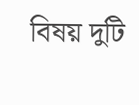বিষয় দুটি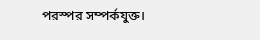পরস্পর সম্পর্কযুক্ত।